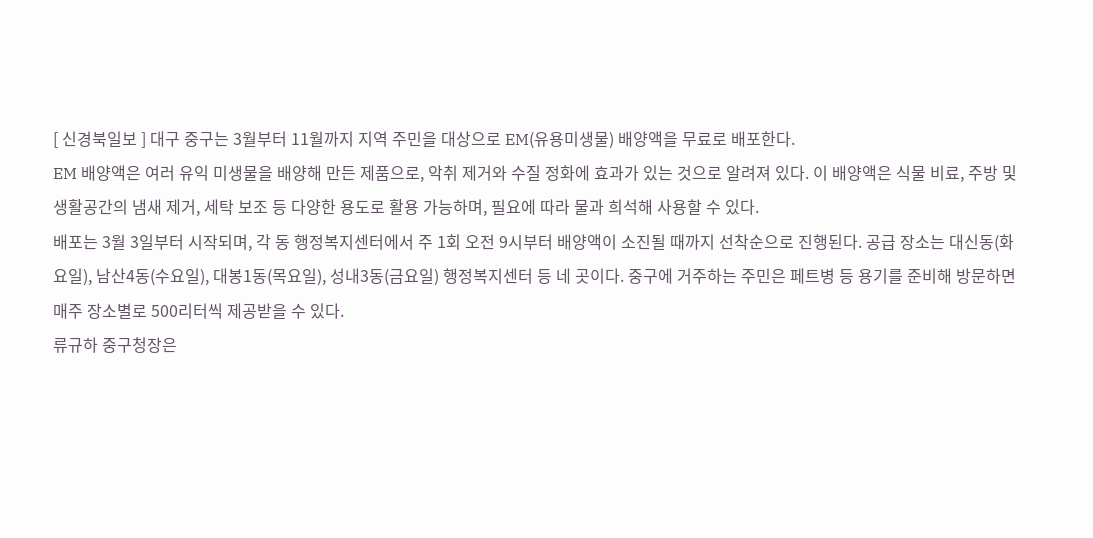[ 신경북일보 ] 대구 중구는 3월부터 11월까지 지역 주민을 대상으로 EM(유용미생물) 배양액을 무료로 배포한다.
EM 배양액은 여러 유익 미생물을 배양해 만든 제품으로, 악취 제거와 수질 정화에 효과가 있는 것으로 알려져 있다. 이 배양액은 식물 비료, 주방 및 생활공간의 냄새 제거, 세탁 보조 등 다양한 용도로 활용 가능하며, 필요에 따라 물과 희석해 사용할 수 있다.
배포는 3월 3일부터 시작되며, 각 동 행정복지센터에서 주 1회 오전 9시부터 배양액이 소진될 때까지 선착순으로 진행된다. 공급 장소는 대신동(화요일), 남산4동(수요일), 대봉1동(목요일), 성내3동(금요일) 행정복지센터 등 네 곳이다. 중구에 거주하는 주민은 페트병 등 용기를 준비해 방문하면 매주 장소별로 500리터씩 제공받을 수 있다.
류규하 중구청장은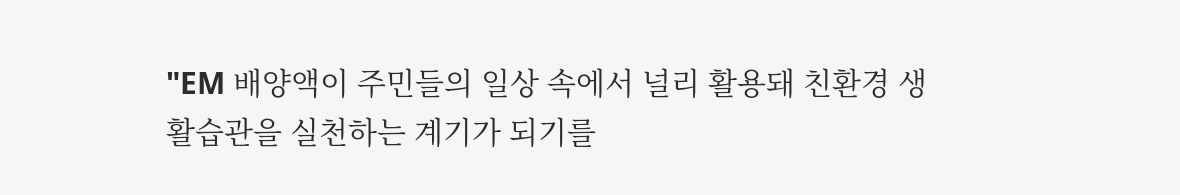"EM 배양액이 주민들의 일상 속에서 널리 활용돼 친환경 생활습관을 실천하는 계기가 되기를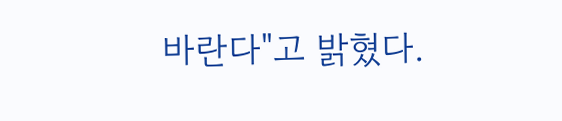바란다"고 밝혔다.